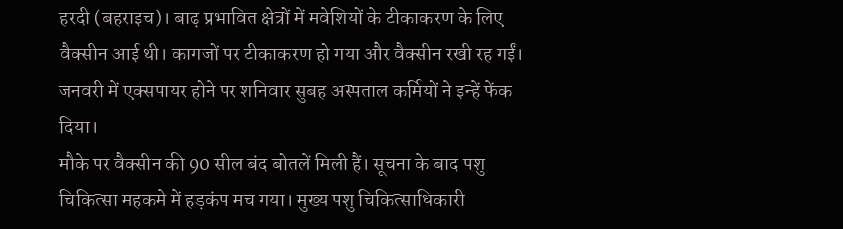हरदी (बहराइच)। बाढ़ प्रभावित क्षेत्रों में मवेशियों के टीकाकरण के लिए वैक्सीन आई थी। कागजों पर टीकाकरण हो गया और वैक्सीन रखी रह गईं। जनवरी में एक्सपायर होने पर शनिवार सुबह अस्पताल कर्मियों ने इन्हें फेंक दिया।
मौके पर वैक्सीन की 90 सील बंद बोतलें मिली हैं। सूचना के बाद पशु चिकित्सा महकमे में हड़कंप मच गया। मुख्य पशु चिकित्साधिकारी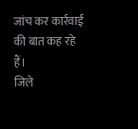जांच कर कार्रवाई की बात कह रहे हैं।
जिले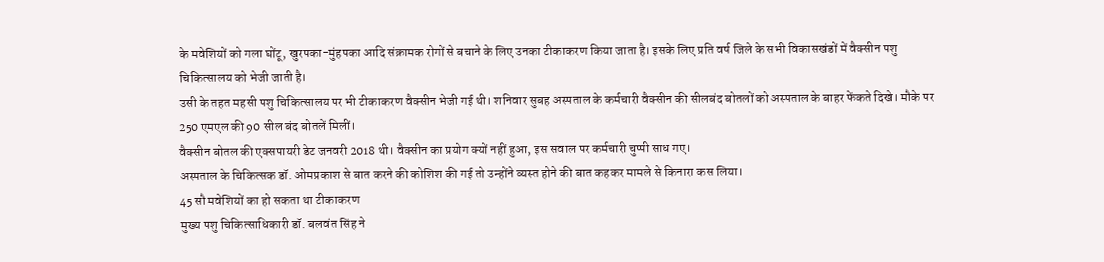के मवेशियों को गला घोंटू, खुरपका-मुंहपका आदि संक्रामक रोगों से बचाने के लिए उनका टीकाकरण किया जाता है। इसके लिए प्रति वर्ष जिले के सभी विकासखंडों में वैक्सीन पशु चिकित्सालय को भेजी जाती है।
उसी के तहत महसी पशु चिकित्सालय पर भी टीकाकरण वैक्सीन भेजी गई थी। शनिवार सुबह अस्पताल के कर्मचारी वैक्सीन की सीलबंद बोतलों को अस्पताल के बाहर फेंकते दिखे। मौके पर 250 एमएल की 90 सील बंद बोतलें मिलीं।
वैक्सीन बोतल की एक्सपायरी डेट जनवरी 2018 थी। वैक्सीन का प्रयोग क्यों नहीं हुआ, इस सवाल पर कर्मचारी चुप्पी साध गए।
अस्पताल के चिकित्सक डॉ. ओमप्रकाश से बात करने की कोशिश की गई तो उन्होंने व्यस्त होने की बात कहकर मामले से किनारा कस लिया।
45 सौ मवेशियों का हो सकता था टीकाकरण
मुख्य पशु चिकित्साधिकारी डॉ. बलवंत सिंह ने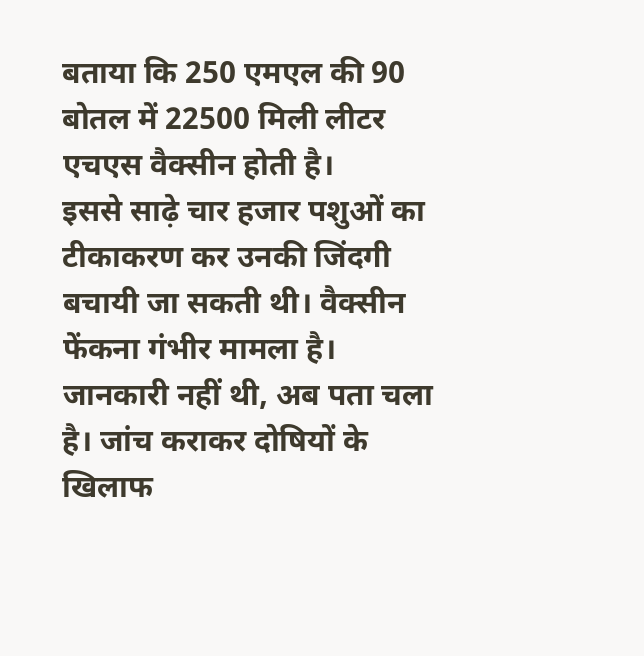बताया कि 250 एमएल की 90 बोतल में 22500 मिली लीटर एचएस वैक्सीन होती है।
इससे साढ़े चार हजार पशुओं का टीकाकरण कर उनकी जिंदगी बचायी जा सकती थी। वैक्सीन फेंकना गंभीर मामला है। जानकारी नहीं थी, अब पता चला है। जांच कराकर दोषियों के खिलाफ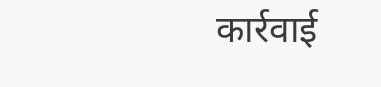कार्रवाई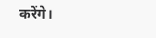करेंगे।